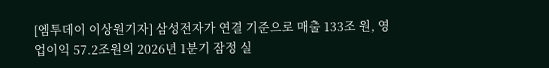[엠투데이 이상원기자] 삼성전자가 연결 기준으로 매출 133조 원, 영업이익 57.2조원의 2026년 1분기 잠정 실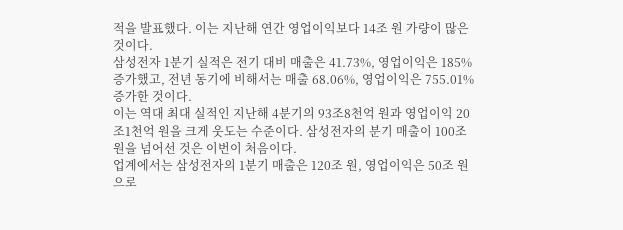적을 발표했다. 이는 지난해 연간 영업이익보다 14조 원 가량이 많은 것이다.
삼성전자 1분기 실적은 전기 대비 매출은 41.73%, 영업이익은 185% 증가했고, 전년 동기에 비해서는 매출 68.06%, 영업이익은 755.01% 증가한 것이다.
이는 역대 최대 실적인 지난해 4분기의 93조8천억 원과 영업이익 20조1천억 원을 크게 웃도는 수준이다. 삼성전자의 분기 매출이 100조 원을 넘어선 것은 이번이 처음이다.
업계에서는 삼성전자의 1분기 매출은 120조 원, 영업이익은 50조 원으로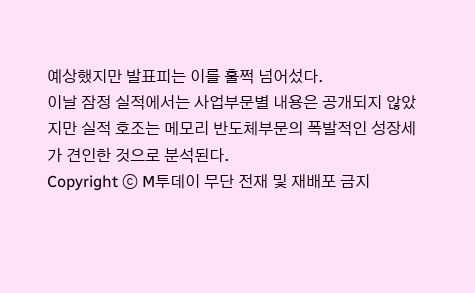예상했지만 발표피는 이를 훌쩍 넘어섰다.
이날 잠정 실적에서는 사업부문별 내용은 공개되지 않았지만 실적 호조는 메모리 반도체부문의 폭발적인 성장세가 견인한 것으로 분석된다.
Copyright ⓒ M투데이 무단 전재 및 재배포 금지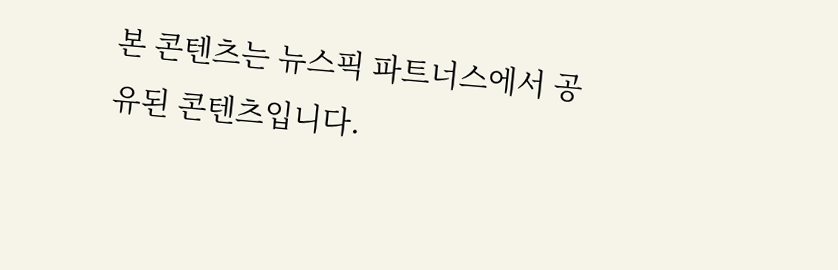본 콘텐츠는 뉴스픽 파트너스에서 공유된 콘텐츠입니다.